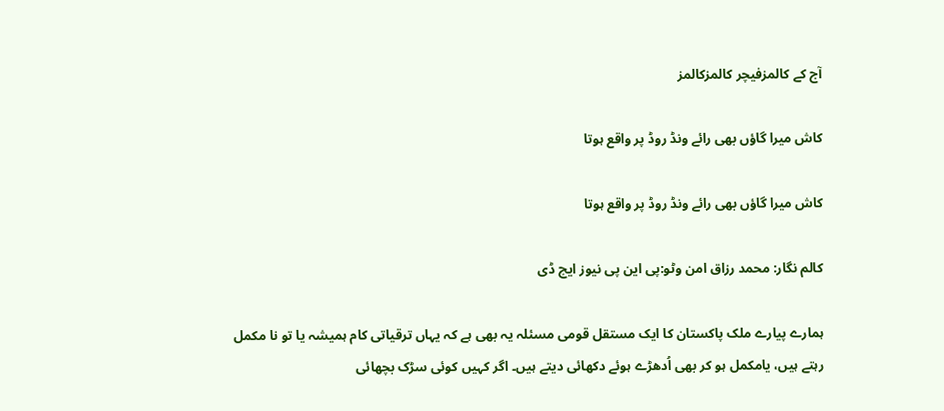آج کے کالمزفیچر کالمزکالمز

کاش میرا گاؤں بھی رائے ونڈ روڈ پر واقع ہوتا

کاش میرا گاؤں بھی رائے ونڈ روڈ پر واقع ہوتا

کالم نگار: محمد رزاق امن وٹو:پی این پی نیوز ایچ ڈی

ہمارے پیارے ملک پاکستان کا ایک مستقل قومی مسئلہ یہ بھی ہے کہ یہاں ترقیاتی کام ہمیشہ یا تو نا مکمل رہتے ہیں، یامکمل ہو کر بھی اُدھڑے ہوئے دکھائی دیتے ہیں۔ اگر کہیں کوئی سڑک بچھائی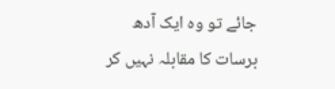جائے تو وہ ایک آدھ برسات کا مقابلہ نہیں کر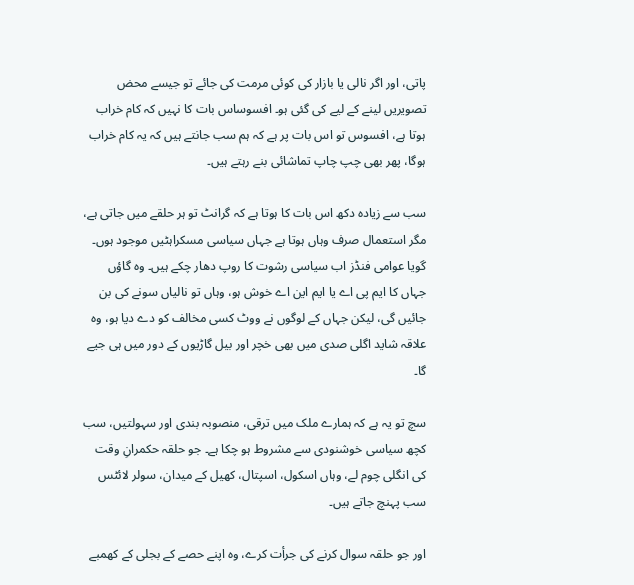پاتی، اور اگر نالی یا بازار کی کوئی مرمت کی جائے تو جیسے محض تصویریں لینے کے لیے کی گئی ہو۔ افسوساس بات کا نہیں کہ کام خراب ہوتا ہے، افسوس تو اس بات پر ہے کہ ہم سب جانتے ہیں کہ یہ کام خراب ہوگا، پھر بھی چپ چاپ تماشائی بنے رہتے ہیں۔

سب سے زیادہ دکھ اس بات کا ہوتا ہے کہ گرانٹ تو ہر حلقے میں جاتی ہے، مگر استعمال صرف وہاں ہوتا ہے جہاں سیاسی مسکراہٹیں موجود ہوں۔ گویا عوامی فنڈز اب سیاسی رشوت کا روپ دھار چکے ہیں۔ وہ گاؤں جہاں کا ایم پی اے یا ایم این اے خوش ہو، وہاں تو نالیاں سونے کی بن جائیں گی، لیکن جہاں کے لوگوں نے ووٹ کسی مخالف کو دے دیا ہو، وہ علاقہ شاید اگلی صدی میں بھی خچر اور بیل گاڑیوں کے دور میں ہی جیے گا۔

سچ تو یہ ہے کہ ہمارے ملک میں ترقی، منصوبہ بندی اور سہولتیں، سب کچھ سیاسی خوشنودی سے مشروط ہو چکا ہے۔ جو حلقہ حکمرانِ وقت کی انگلی چوم لے، وہاں اسکول، اسپتال، کھیل کے میدان، سولر لائٹس سب پہنچ جاتے ہیں۔

اور جو حلقہ سوال کرنے کی جرأت کرے، وہ اپنے حصے کے بجلی کے کھمبے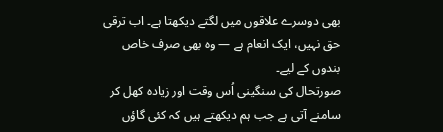بھی دوسرے علاقوں میں لگتے دیکھتا ہے۔ اب ترقی حق نہیں، ایک انعام ہے — وہ بھی صرف خاص بندوں کے لیے۔
صورتحال کی سنگینی اُس وقت اور زیادہ کھل کر سامنے آتی ہے جب ہم دیکھتے ہیں کہ کئی گاؤں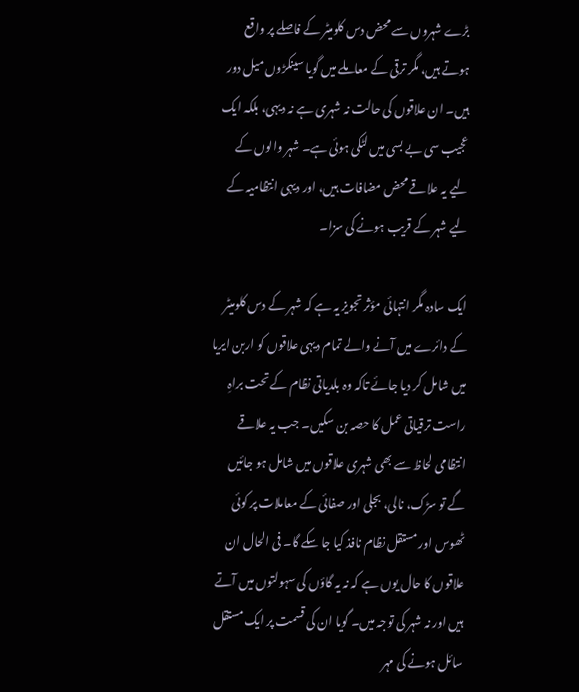بڑے شہروں سے محض دس کلومیٹر کے فاصلے پر واقع ہوتے ہیں، مگر ترقی کے معاملے میں گویا سینکڑوں میل دور ہیں۔ ان علاقوں کی حالت نہ شہری ہے نہ دیہی، بلکہ ایک عجیب سی بے بسی میں لٹکی ہوئی ہے۔ شہر والوں کے لیے یہ علاقے محض مضافات ہیں، اور دیہی انتظامیہ کے لیے شہر کے قریب ہونے کی سزا۔

ایک سادہ مگر انتہائی مؤثر تجویز یہ ہے کہ شہر کے دس کلومیٹر کے دائرے میں آنے والے تمام دیہی علاقوں کو اربن ایریا میں شامل کر دیا جائے تاکہ وہ بلدیاتی نظام کے تحت براہِ راست ترقیاتی عمل کا حصہ بن سکیں۔ جب یہ علاقے انتظامی لحاظ سے بھی شہری علاقوں میں شامل ہو جائیں گے تو سڑک، نالی، بجلی اور صفائی کے معاملات پر کوئی ٹھوس اور مستقل نظام نافذ کیا جا سکے گا۔ فی الحال ان علاقوں کا حال یوں ہے کہ نہ یہ گاؤں کی سہولتوں میں آتے ہیں اور نہ شہر کی توجہ میں۔ گویا ان کی قسمت پر ایک مستقل سائل ہونے کی مہر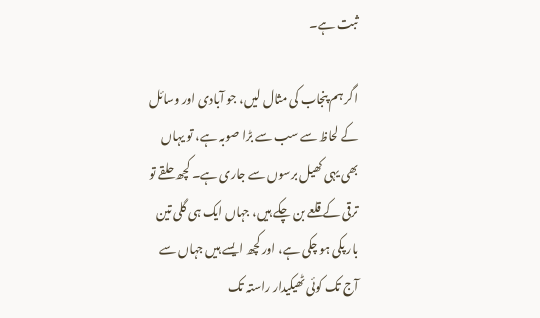ثبت ہے۔

اگر ہم پنجاب کی مثال لیں، جو آبادی اور وسائل کے لحاظ سے سب سے بڑا صوبہ ہے، تو یہاں بھی یہی کھیل برسوں سے جاری ہے۔ کچھ حلقے تو ترقی کے قلعے بن چکے ہیں، جہاں ایک ہی گلی تین بار پکی ہو چکی ہے، اور کچھ ایسے ہیں جہاں سے آج تک کوئی ٹھیکیدار راستہ تک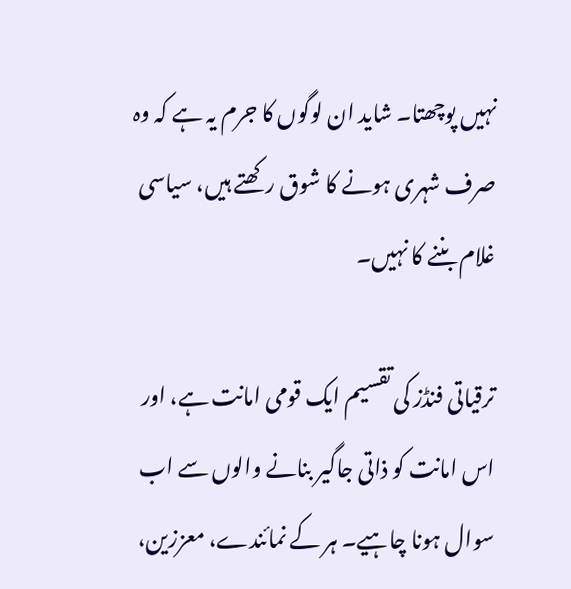نہیں پوچھتا۔ شاید ان لوگوں کا جرم یہ ہے کہ وہ صرف شہری ہونے کا شوق رکھتے ہیں، سیاسی غلام بننے کا نہیں۔

ترقیاتی فنڈز کی تقسیم ایک قومی امانت ہے، اور اس امانت کو ذاتی جاگیر بنانے والوں سے اب سوال ہونا چاہیے۔ ہر کے نمائندے، معززین،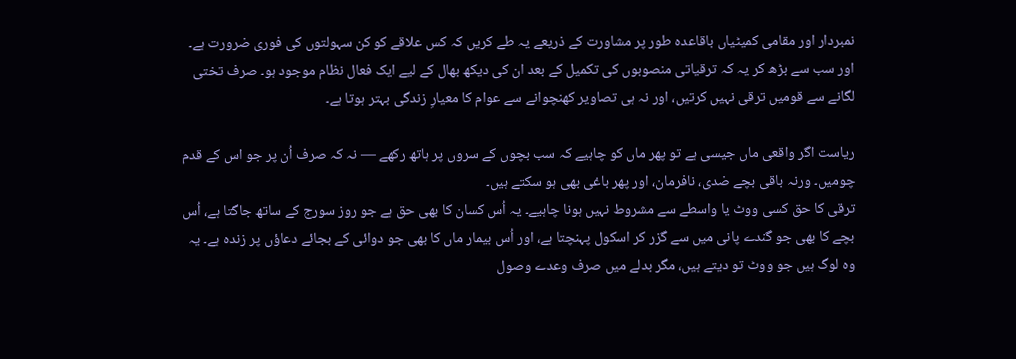نمبردار اور مقامی کمیٹیاں باقاعدہ طور پر مشاورت کے ذریعے یہ طے کریں کہ کس علاقے کو کن سہولتوں کی فوری ضرورت ہے۔ اور سب سے بڑھ کر یہ کہ ترقیاتی منصوبوں کی تکمیل کے بعد ان کی دیکھ بھال کے لیے ایک فعال نظام موجود ہو۔ صرف تختی لگانے سے قومیں ترقی نہیں کرتیں، اور نہ ہی تصاویر کھنچوانے سے عوام کا معیارِ زندگی بہتر ہوتا ہے۔

ریاست اگر واقعی ماں جیسی ہے تو پھر ماں کو چاہیے کہ سب بچوں کے سروں پر ہاتھ رکھے — نہ کہ صرف اُن پر جو اس کے قدم چومیں۔ ورنہ باقی بچے ضدی، نافرمان، اور پھر باغی بھی ہو سکتے ہیں۔
ترقی کا حق کسی ووٹ یا واسطے سے مشروط نہیں ہونا چاہیے۔ یہ اُس کسان کا بھی حق ہے جو روز سورج کے ساتھ جاگتا ہے، اُس بچے کا بھی جو گندے پانی میں سے گزر کر اسکول پہنچتا ہے، اور اُس بیمار ماں کا بھی جو دوائی کے بجائے دعاؤں پر زندہ ہے۔ یہ وہ لوگ ہیں جو ووٹ تو دیتے ہیں، مگر بدلے میں صرف وعدے وصول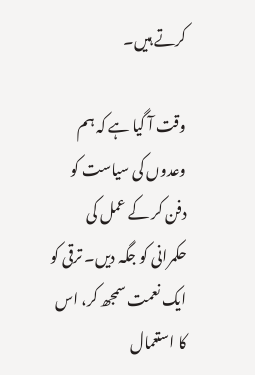کرتے ہیں۔

وقت آ گیا ہے کہ ہم وعدوں کی سیاست کو دفن کر کے عمل کی حکمرانی کو جگہ دیں۔ ترقی کو ایک نعمت سمجھ کر، اس کا استعمال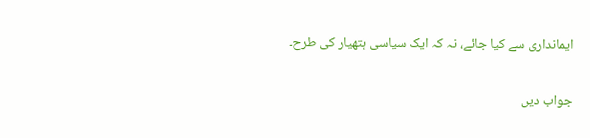ایمانداری سے کیا جائے، نہ کہ ایک سیاسی ہتھیار کی طرح۔

جواب دیں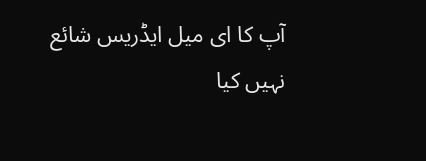آپ کا ای میل ایڈریس شائع نہیں کیا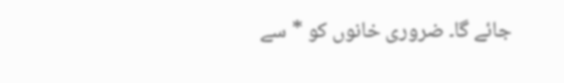جائے گا۔ ضروری خانوں کو * سے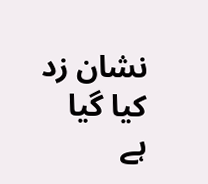نشان زد کیا گیا ہے